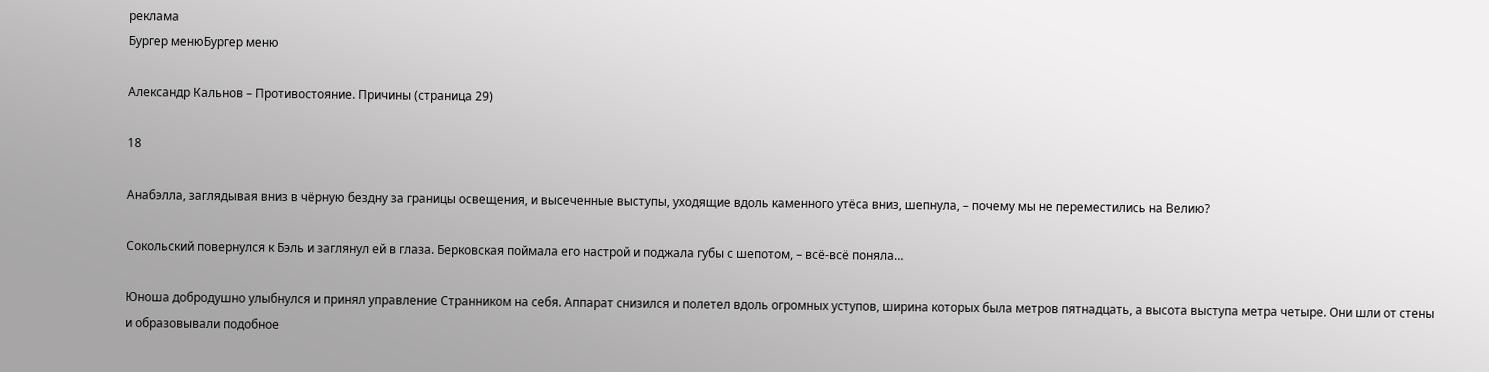реклама
Бургер менюБургер меню

Александр Кальнов – Противостояние. Причины (страница 29)

18

Анабэлла, заглядывая вниз в чёрную бездну за границы освещения, и высеченные выступы, уходящие вдоль каменного утёса вниз, шепнула, – почему мы не переместились на Велию?

Сокольский повернулся к Бэль и заглянул ей в глаза. Берковская поймала его настрой и поджала губы с шепотом, – всё-всё поняла…

Юноша добродушно улыбнулся и принял управление Странником на себя. Аппарат снизился и полетел вдоль огромных уступов, ширина которых была метров пятнадцать, а высота выступа метра четыре. Они шли от стены и образовывали подобное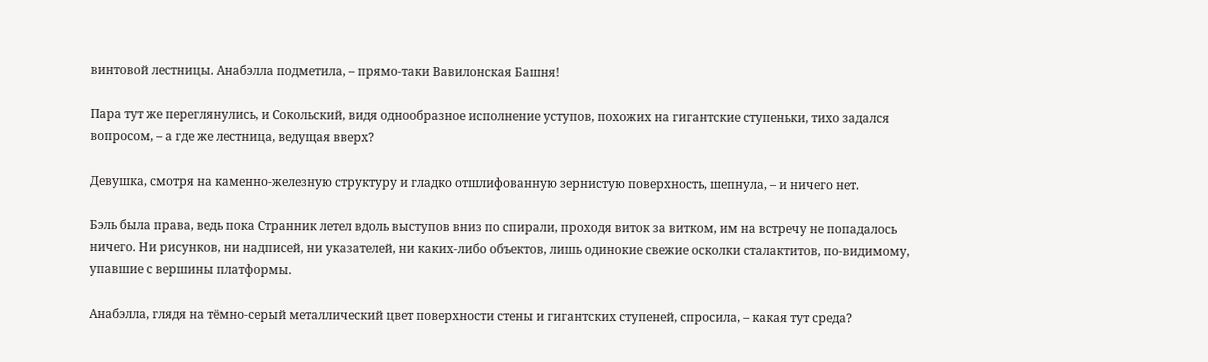винтовой лестницы. Анабэлла подметила, – прямо-таки Вавилонская Башня!

Пара тут же переглянулись, и Сокольский, видя однообразное исполнение уступов, похожих на гигантские ступеньки, тихо задался вопросом, – а где же лестница, ведущая вверх?

Девушка, смотря на каменно-железную структуру и гладко отшлифованную зернистую поверхность, шепнула, – и ничего нет.

Бэль была права, ведь пока Странник летел вдоль выступов вниз по спирали, проходя виток за витком, им на встречу не попадалось ничего. Ни рисунков, ни надписей, ни указателей, ни каких-либо объектов, лишь одинокие свежие осколки сталактитов, по-видимому, упавшие с вершины платформы.

Анабэлла, глядя на тёмно-серый металлический цвет поверхности стены и гигантских ступеней, спросила, – какая тут среда?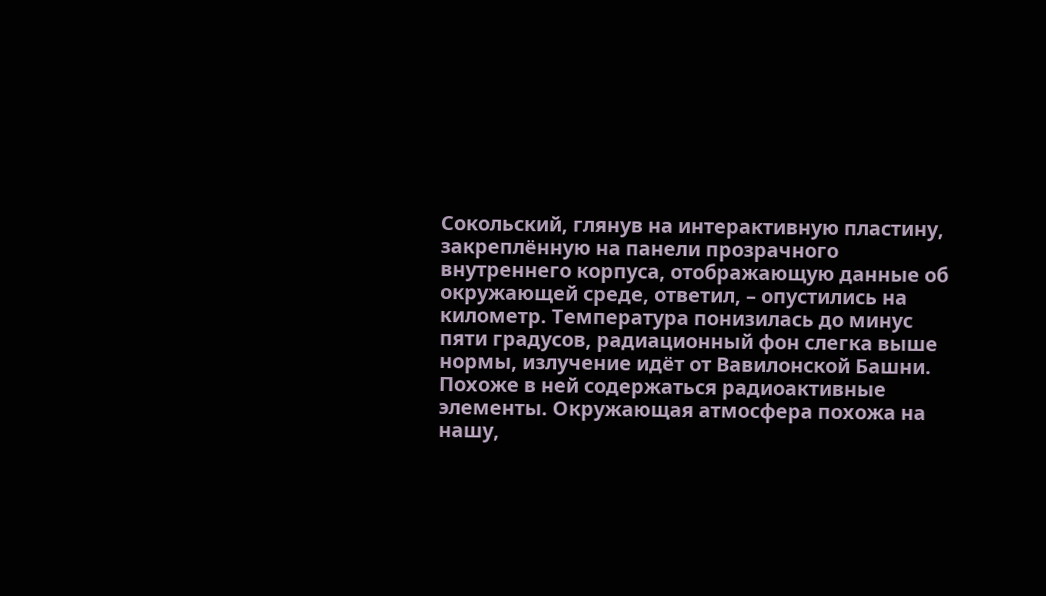Сокольский, глянув на интерактивную пластину, закреплённую на панели прозрачного внутреннего корпуса, отображающую данные об окружающей среде, ответил, – опустились на километр. Температура понизилась до минус пяти градусов, радиационный фон слегка выше нормы, излучение идёт от Вавилонской Башни. Похоже в ней содержаться радиоактивные элементы. Окружающая атмосфера похожа на нашу,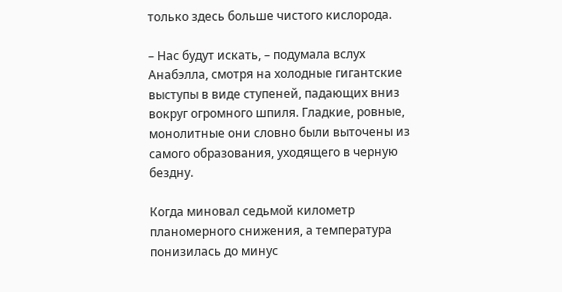только здесь больше чистого кислорода.

– Нас будут искать, – подумала вслух Анабэлла, смотря на холодные гигантские выступы в виде ступеней, падающих вниз вокруг огромного шпиля. Гладкие, ровные, монолитные они словно были выточены из самого образования, уходящего в черную бездну.

Когда миновал седьмой километр планомерного снижения, а температура понизилась до минус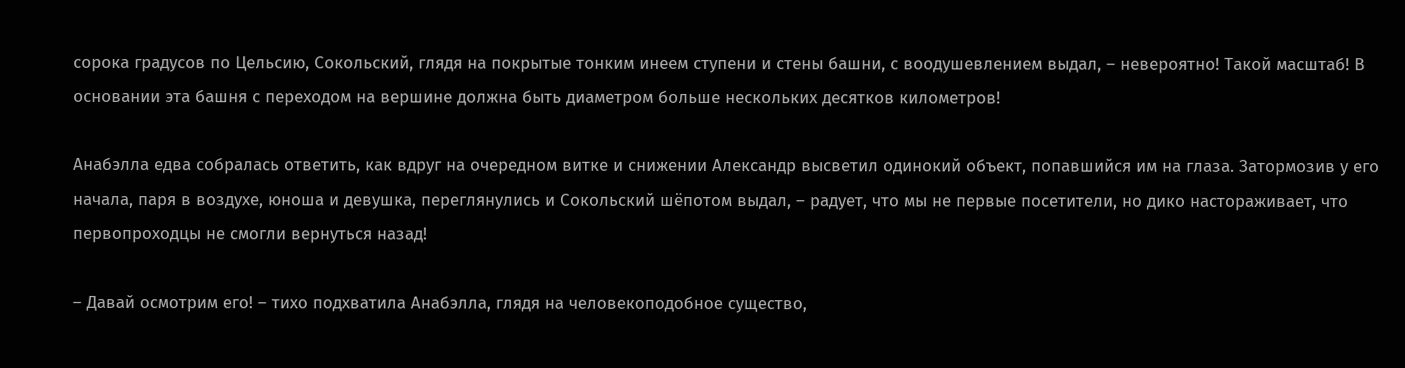сорока градусов по Цельсию, Сокольский, глядя на покрытые тонким инеем ступени и стены башни, с воодушевлением выдал, – невероятно! Такой масштаб! В основании эта башня с переходом на вершине должна быть диаметром больше нескольких десятков километров!

Анабэлла едва собралась ответить, как вдруг на очередном витке и снижении Александр высветил одинокий объект, попавшийся им на глаза. Затормозив у его начала, паря в воздухе, юноша и девушка, переглянулись и Сокольский шёпотом выдал, – радует, что мы не первые посетители, но дико настораживает, что первопроходцы не смогли вернуться назад!

– Давай осмотрим его! – тихо подхватила Анабэлла, глядя на человекоподобное существо,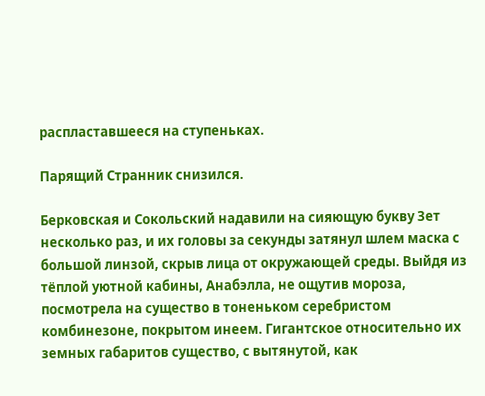распластавшееся на ступеньках.

Парящий Странник снизился.

Берковская и Сокольский надавили на сияющую букву Зет несколько раз, и их головы за секунды затянул шлем маска с большой линзой, скрыв лица от окружающей среды. Выйдя из тёплой уютной кабины, Анабэлла, не ощутив мороза, посмотрела на существо в тоненьком серебристом комбинезоне, покрытом инеем. Гигантское относительно их земных габаритов существо, с вытянутой, как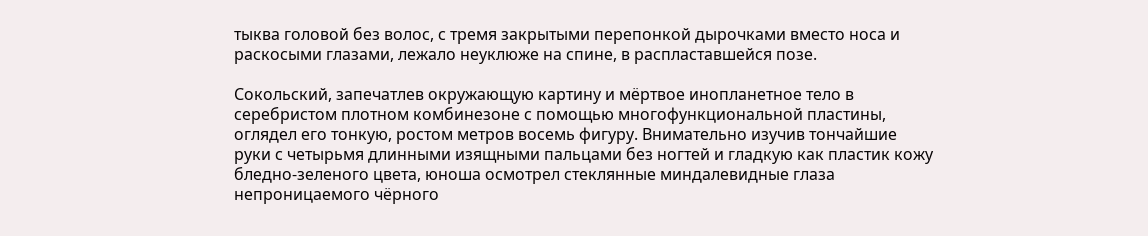тыква головой без волос, с тремя закрытыми перепонкой дырочками вместо носа и раскосыми глазами, лежало неуклюже на спине, в распластавшейся позе.

Сокольский, запечатлев окружающую картину и мёртвое инопланетное тело в серебристом плотном комбинезоне с помощью многофункциональной пластины, оглядел его тонкую, ростом метров восемь фигуру. Внимательно изучив тончайшие руки с четырьмя длинными изящными пальцами без ногтей и гладкую как пластик кожу бледно-зеленого цвета, юноша осмотрел стеклянные миндалевидные глаза непроницаемого чёрного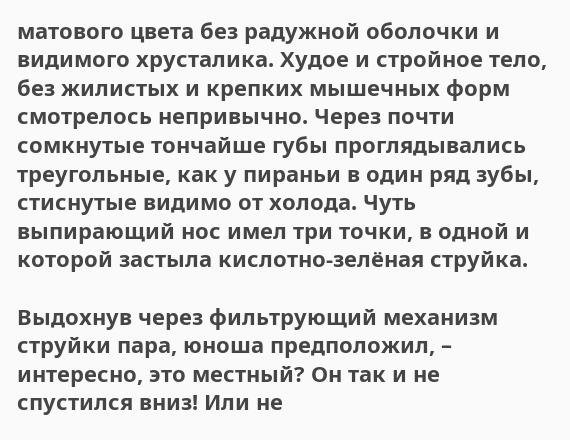матового цвета без радужной оболочки и видимого хрусталика. Худое и стройное тело, без жилистых и крепких мышечных форм смотрелось непривычно. Через почти сомкнутые тончайше губы проглядывались треугольные, как у пираньи в один ряд зубы, стиснутые видимо от холода. Чуть выпирающий нос имел три точки, в одной и которой застыла кислотно-зелёная струйка.

Выдохнув через фильтрующий механизм струйки пара, юноша предположил, – интересно, это местный? Он так и не спустился вниз! Или не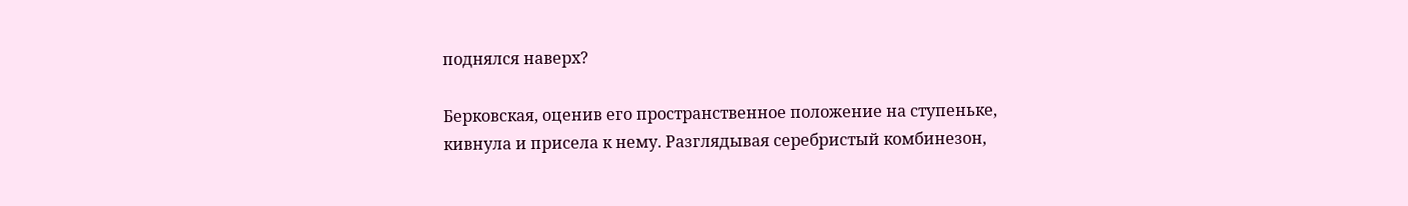поднялся наверх?

Берковская, оценив его пространственное положение на ступеньке, кивнула и присела к нему. Разглядывая серебристый комбинезон,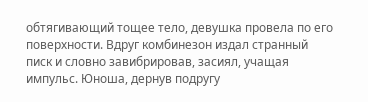обтягивающий тощее тело, девушка провела по его поверхности. Вдруг комбинезон издал странный писк и словно завибрировав, засиял, учащая импульс. Юноша, дернув подругу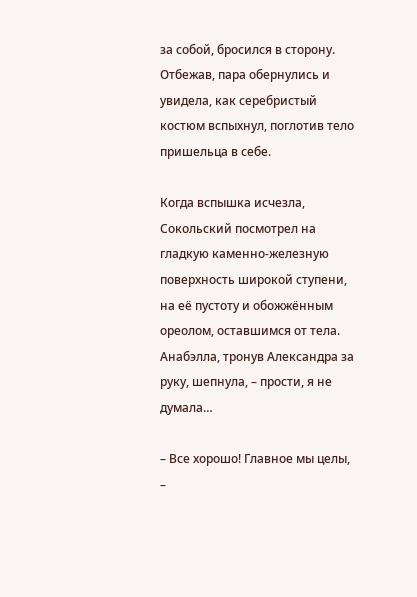за собой, бросился в сторону. Отбежав, пара обернулись и увидела, как серебристый костюм вспыхнул, поглотив тело пришельца в себе.

Когда вспышка исчезла, Сокольский посмотрел на гладкую каменно-железную поверхность широкой ступени, на её пустоту и обожжённым ореолом, оставшимся от тела. Анабэлла, тронув Александра за руку, шепнула, – прости, я не думала…

– Все хорошо! Главное мы целы, –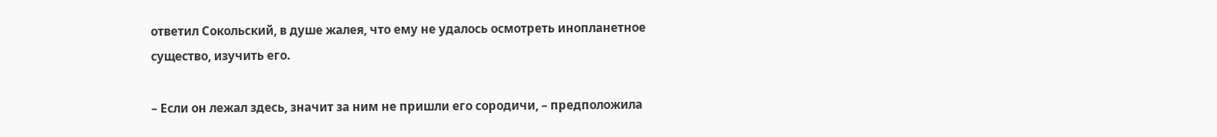ответил Сокольский, в душе жалея, что ему не удалось осмотреть инопланетное существо, изучить его.

– Если он лежал здесь, значит за ним не пришли его сородичи, – предположила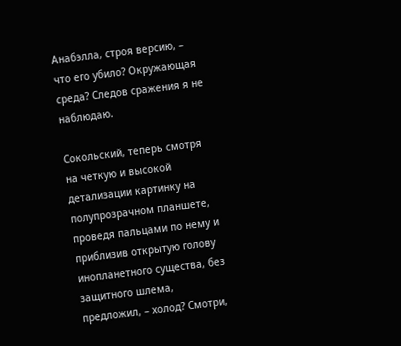Анабэлла, строя версию, – что его убило? Окружающая среда? Следов сражения я не наблюдаю.

Сокольский, теперь смотря на четкую и высокой детализации картинку на полупрозрачном планшете, проведя пальцами по нему и приблизив открытую голову инопланетного существа, без защитного шлема, предложил, – холод? Смотри,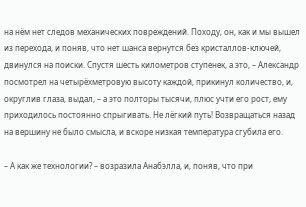на нём нет следов механических повреждений. Походу, он, как и мы вышел из перехода, и поняв, что нет шанса вернутся без кристаллов-ключей, двинулся на поиски. Спустя шесть километров ступенек, а это, – Александр посмотрел на четырёхметровую высоту каждой, прикинул количество, и, округлив глаза, выдал, – а это полторы тысячи, плюс учти его рост, ему приходилось постоянно спрыгивать. Не лёгкий путь! Возвращаться назад на вершину не было смысла, и вскоре низкая температура сгубила его.

– А как же технологии? – возразила Анабэлла, и, поняв, что при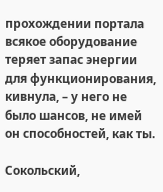прохождении портала всякое оборудование теряет запас энергии для функционирования, кивнула, – у него не было шансов, не имей он способностей, как ты.

Сокольский,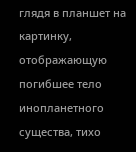глядя в планшет на картинку, отображающую погибшее тело инопланетного существа, тихо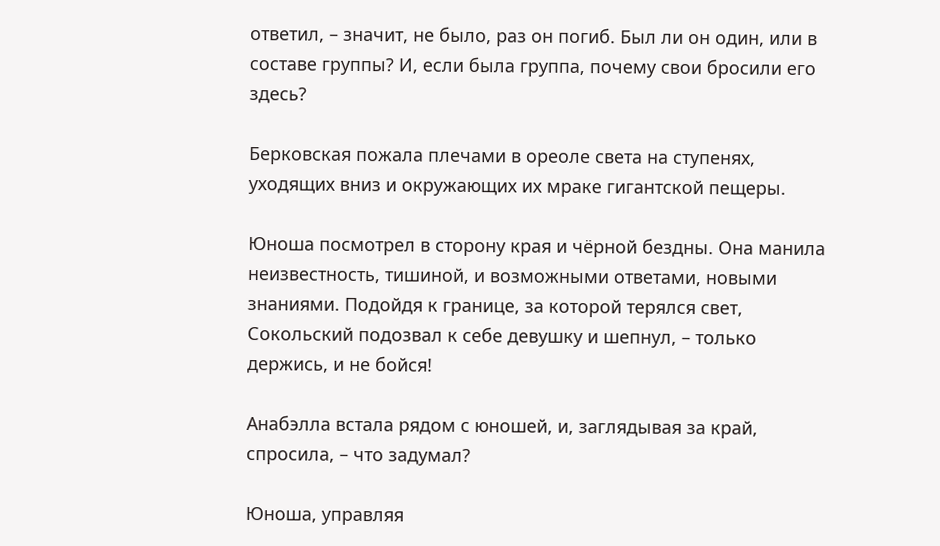ответил, – значит, не было, раз он погиб. Был ли он один, или в составе группы? И, если была группа, почему свои бросили его здесь?

Берковская пожала плечами в ореоле света на ступенях, уходящих вниз и окружающих их мраке гигантской пещеры.

Юноша посмотрел в сторону края и чёрной бездны. Она манила неизвестность, тишиной, и возможными ответами, новыми знаниями. Подойдя к границе, за которой терялся свет, Сокольский подозвал к себе девушку и шепнул, – только держись, и не бойся!

Анабэлла встала рядом с юношей, и, заглядывая за край, спросила, – что задумал?

Юноша, управляя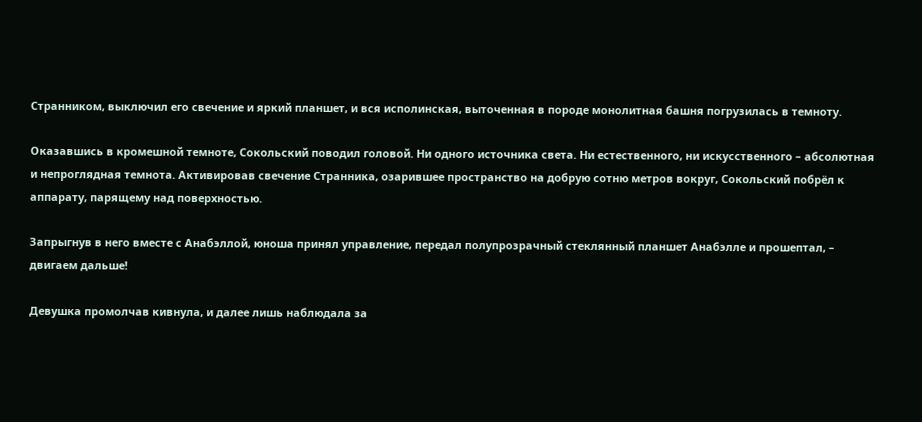Странником, выключил его свечение и яркий планшет, и вся исполинская, выточенная в породе монолитная башня погрузилась в темноту.

Оказавшись в кромешной темноте, Сокольский поводил головой. Ни одного источника света. Ни естественного, ни искусственного – абсолютная и непроглядная темнота. Активировав свечение Странника, озарившее пространство на добрую сотню метров вокруг, Сокольский побрёл к аппарату, парящему над поверхностью.

Запрыгнув в него вместе с Анабэллой, юноша принял управление, передал полупрозрачный стеклянный планшет Анабэлле и прошептал, – двигаем дальше!

Девушка промолчав кивнула, и далее лишь наблюдала за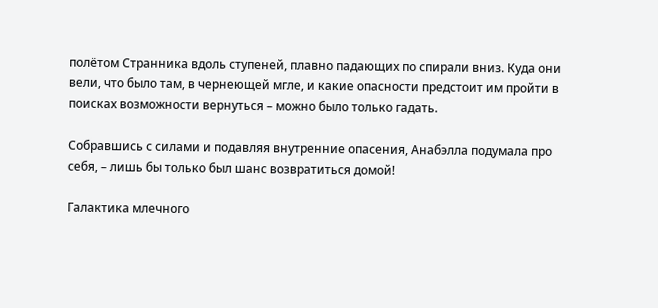полётом Странника вдоль ступеней, плавно падающих по спирали вниз. Куда они вели, что было там, в чернеющей мгле, и какие опасности предстоит им пройти в поисках возможности вернуться – можно было только гадать.

Собравшись с силами и подавляя внутренние опасения, Анабэлла подумала про себя, – лишь бы только был шанс возвратиться домой!

Галактика млечного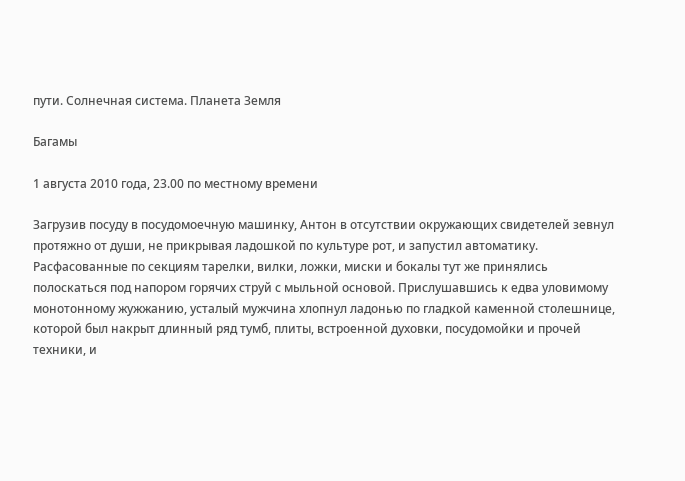пути. Солнечная система. Планета Земля

Багамы

1 августа 2010 года, 23.00 по местному времени

Загрузив посуду в посудомоечную машинку, Антон в отсутствии окружающих свидетелей зевнул протяжно от души, не прикрывая ладошкой по культуре рот, и запустил автоматику. Расфасованные по секциям тарелки, вилки, ложки, миски и бокалы тут же принялись полоскаться под напором горячих струй с мыльной основой. Прислушавшись к едва уловимому монотонному жужжанию, усталый мужчина хлопнул ладонью по гладкой каменной столешнице, которой был накрыт длинный ряд тумб, плиты, встроенной духовки, посудомойки и прочей техники, и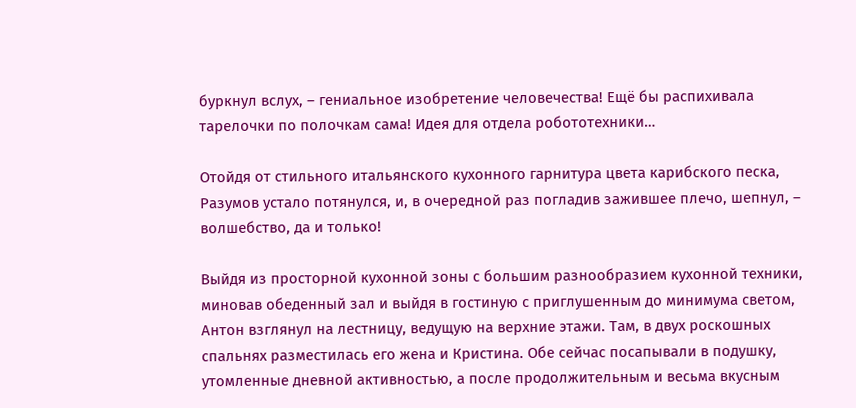буркнул вслух, – гениальное изобретение человечества! Ещё бы распихивала тарелочки по полочкам сама! Идея для отдела робототехники…

Отойдя от стильного итальянского кухонного гарнитура цвета карибского песка, Разумов устало потянулся, и, в очередной раз погладив зажившее плечо, шепнул, – волшебство, да и только!

Выйдя из просторной кухонной зоны с большим разнообразием кухонной техники, миновав обеденный зал и выйдя в гостиную с приглушенным до минимума светом, Антон взглянул на лестницу, ведущую на верхние этажи. Там, в двух роскошных спальнях разместилась его жена и Кристина. Обе сейчас посапывали в подушку, утомленные дневной активностью, а после продолжительным и весьма вкусным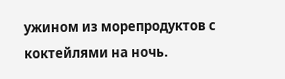ужином из морепродуктов с коктейлями на ночь.